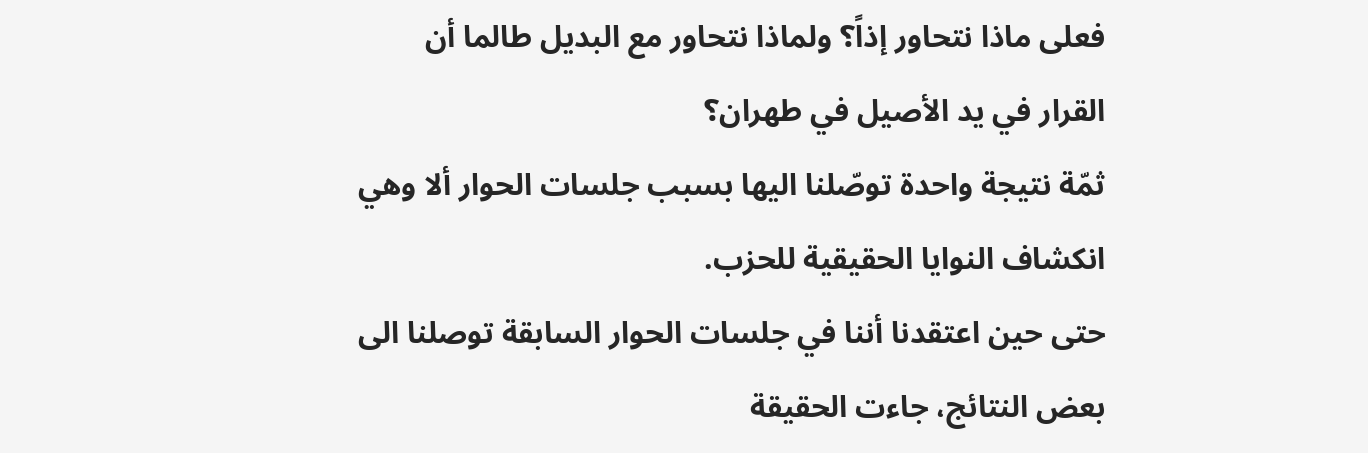فعلى ماذا نتحاور إذاً؟ ولماذا نتحاور مع البديل طالما أن القرار في يد الأصيل في طهران؟
ثمّة نتيجة واحدة توصّلنا اليها بسبب جلسات الحوار ألا وهي انكشاف النوايا الحقيقية للحزب.
حتى حين اعتقدنا أننا في جلسات الحوار السابقة توصلنا الى بعض النتائج، جاءت الحقيقة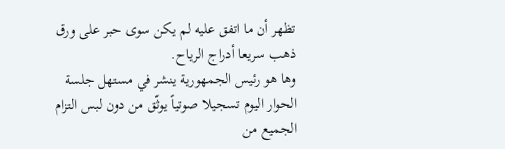تظهر أن ما اتفق عليه لم يكن سوى حبر على ورق ذهب سريعا أدراج الرياح.
وها هو رئيس الجمهورية ينشر في مستهل جلسة الحوار اليوم تسجيلا صوتياً يوثّق من دون لبس التزام الجميع من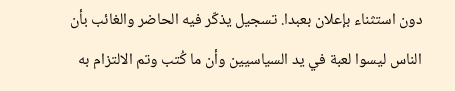دون استثناء بإعلان بعبدا. تسجيل يذكّر فيه الحاضر والغائب بأن الناس ليسوا لعبة في يد السياسيين وأن ما كُتب وتم الالتزام به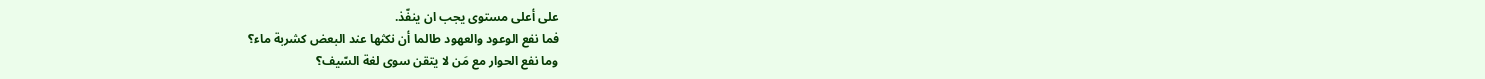على أعلى مستوى يجب ان ينفّذ.
فما نفع الوعود والعهود طالما أن نكثها عند البعض كشربة ماء؟
وما نفع الحوار مع مَن لا يتقن سوى لغة السّيف؟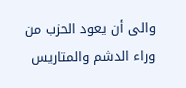والى أن يعود الحزب من وراء الدشم والمتاريس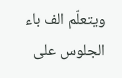ويتعلّم الف باء الجلوس على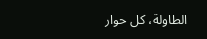الطاولة، كل حوار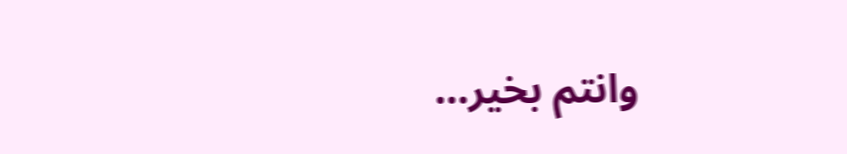وانتم بخير…